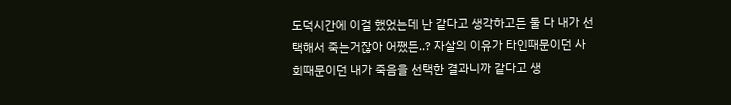도덕시간에 이걸 했었는데 난 같다고 생각하고든 둘 다 내가 선택해서 죽는거잖아 어쨌든..? 자살의 이유가 타인때문이던 사회때문이던 내가 죽음을 선택한 결과니까 같다고 생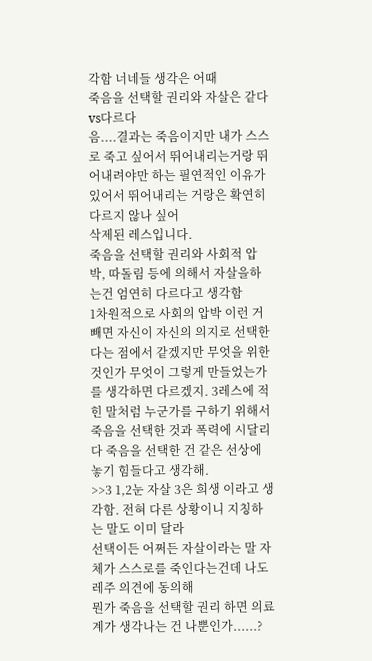각함 너네들 생각은 어때
죽음을 선택할 권리와 자살은 같다vs다르다
음....결과는 죽음이지만 내가 스스로 죽고 싶어서 뛰어내리는거랑 뛰어내려야만 하는 필연적인 이유가 있어서 뛰어내리는 거랑은 확연히 다르지 않나 싶어
삭제된 레스입니다.
죽음을 선택할 권리와 사회적 압박, 따돌림 등에 의해서 자살을하는건 엄연히 다르다고 생각함
1차원적으로 사회의 압박 이런 거 빼면 자신이 자신의 의지로 선택한다는 점에서 같겠지만 무엇을 위한 것인가 무엇이 그렇게 만들었는가를 생각하면 다르겠지. 3레스에 적힌 말처럼 누군가를 구하기 위해서 죽음을 선택한 것과 폭력에 시달리다 죽음을 선택한 건 같은 선상에 놓기 힘들다고 생각해.
>>3 1,2눈 자살 3은 희생 이라고 생각함. 전혀 다른 상황이니 지칭하는 말도 이미 달라
선택이든 어쩌든 자살이라는 말 자체가 스스로를 죽인다는건데 나도 레주 의견에 동의해
뭔가 죽음을 선택할 권리 하면 의료계가 생각나는 건 나뿐인가......?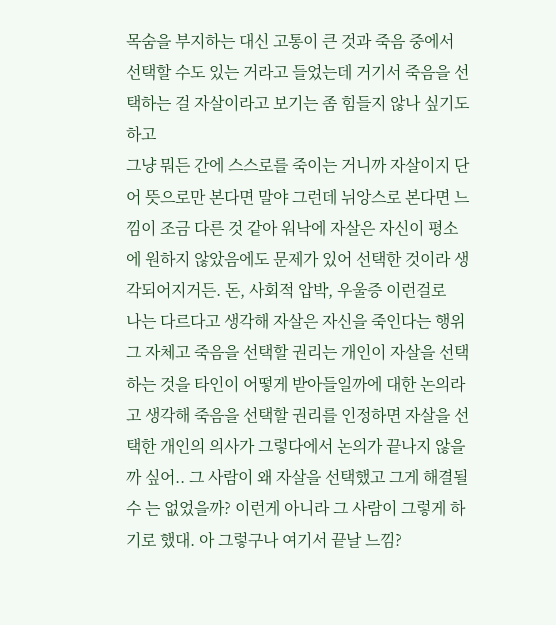목숨을 부지하는 대신 고통이 큰 것과 죽음 중에서 선택할 수도 있는 거라고 들었는데 거기서 죽음을 선택하는 걸 자살이라고 보기는 좀 힘들지 않나 싶기도 하고
그냥 뭐든 간에 스스로를 죽이는 거니까 자살이지 단어 뜻으로만 본다면 말야 그런데 뉘앙스로 본다면 느낌이 조금 다른 것 같아 워낙에 자살은 자신이 평소에 원하지 않았음에도 문제가 있어 선택한 것이라 생각되어지거든. 돈, 사회적 압박, 우울증 이런걸로
나는 다르다고 생각해 자살은 자신을 죽인다는 행위 그 자체고 죽음을 선택할 권리는 개인이 자살을 선택하는 것을 타인이 어떻게 받아들일까에 대한 논의라고 생각해 죽음을 선택할 권리를 인정하면 자살을 선택한 개인의 의사가 그렇다에서 논의가 끝나지 않을까 싶어.. 그 사람이 왜 자살을 선택했고 그게 해결될 수 는 없었을까? 이런게 아니라 그 사람이 그렇게 하기로 했대. 아 그렇구나 여기서 끝날 느낌?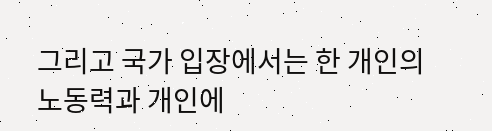그리고 국가 입장에서는 한 개인의 노동력과 개인에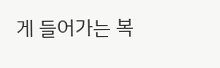게 들어가는 복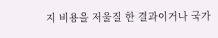지 비용을 저울질 한 결과이거나 국가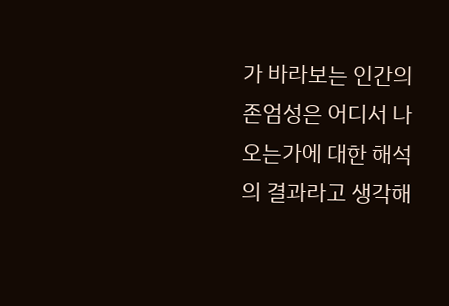가 바라보는 인간의 존엄성은 어디서 나오는가에 대한 해석의 결과라고 생각해